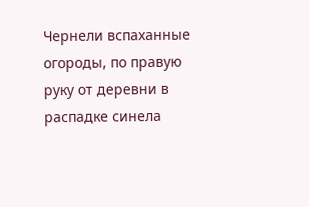Чернели вспаханные огороды, по правую руку от деревни в распадке синела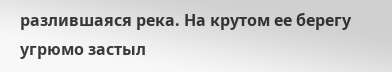разлившаяся река. На крутом ее берегу угрюмо застыл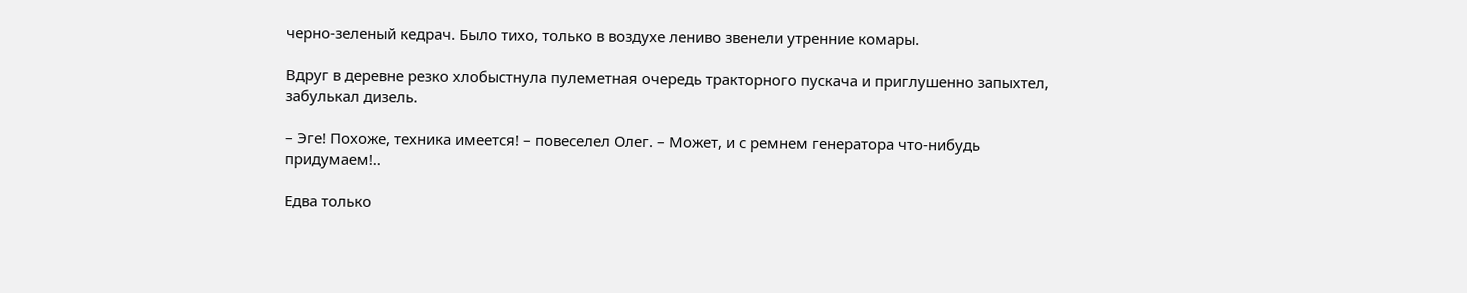черно-зеленый кедрач. Было тихо, только в воздухе лениво звенели утренние комары.

Вдруг в деревне резко хлобыстнула пулеметная очередь тракторного пускача и приглушенно запыхтел, забулькал дизель.

– Эге! Похоже, техника имеется! – повеселел Олег. – Может, и с ремнем генератора что-нибудь придумаем!..

Едва только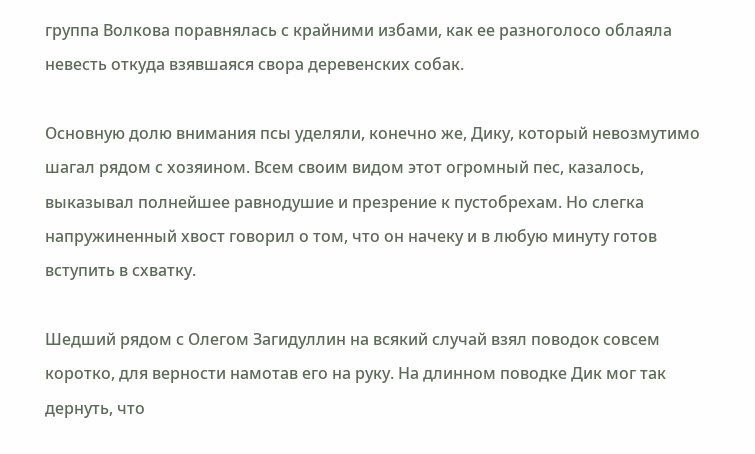группа Волкова поравнялась с крайними избами, как ее разноголосо облаяла невесть откуда взявшаяся свора деревенских собак.

Основную долю внимания псы уделяли, конечно же, Дику, который невозмутимо шагал рядом с хозяином. Всем своим видом этот огромный пес, казалось, выказывал полнейшее равнодушие и презрение к пустобрехам. Но слегка напружиненный хвост говорил о том, что он начеку и в любую минуту готов вступить в схватку.

Шедший рядом с Олегом Загидуллин на всякий случай взял поводок совсем коротко, для верности намотав его на руку. На длинном поводке Дик мог так дернуть, что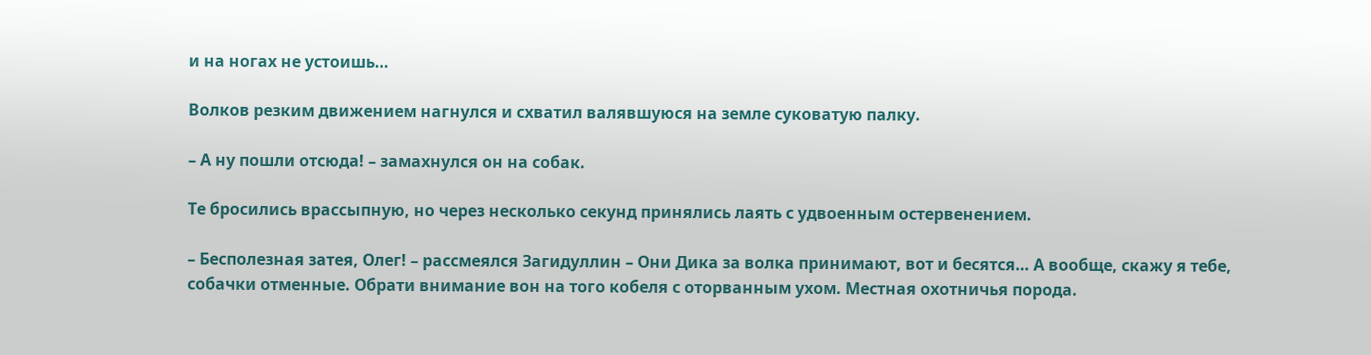и на ногах не устоишь…

Волков резким движением нагнулся и схватил валявшуюся на земле суковатую палку.

– А ну пошли отсюда! – замахнулся он на собак.

Те бросились врассыпную, но через несколько секунд принялись лаять с удвоенным остервенением.

– Бесполезная затея, Олег! – рассмеялся Загидуллин – Они Дика за волка принимают, вот и бесятся… А вообще, скажу я тебе, собачки отменные. Обрати внимание вон на того кобеля с оторванным ухом. Местная охотничья порода.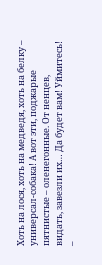Хоть на лося, хоть на медведя, хоть на белку – универсал-собака! А вот эти, поджарые пятнистые – оленегонные. От ненцев, видать, завезли их… Да будет вам! Уймитесь! –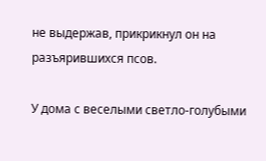не выдержав, прикрикнул он на разъярившихся псов.

У дома с веселыми светло-голубыми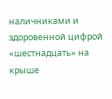наличниками и здоровенной цифрой «шестнадцать» на крыше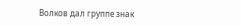Волков дал группе знак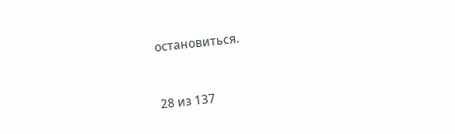остановиться.



28 из 137